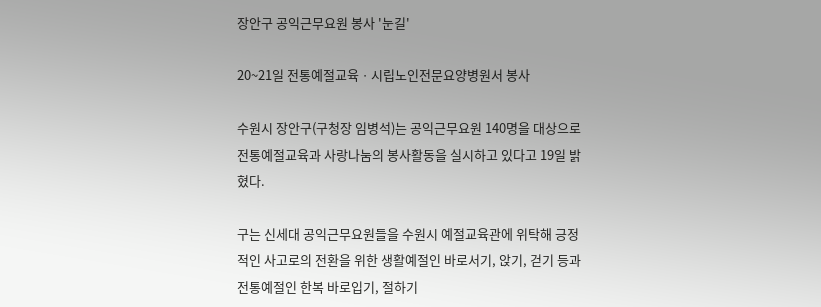장안구 공익근무요원 봉사 '눈길'

20~21일 전통예절교육ㆍ시립노인전문요양병원서 봉사

수원시 장안구(구청장 임병석)는 공익근무요원 140명을 대상으로 전통예절교육과 사랑나눔의 봉사활동을 실시하고 있다고 19일 밝혔다.

구는 신세대 공익근무요원들을 수원시 예절교육관에 위탁해 긍정적인 사고로의 전환을 위한 생활예절인 바로서기, 앉기, 걷기 등과 전통예절인 한복 바로입기, 절하기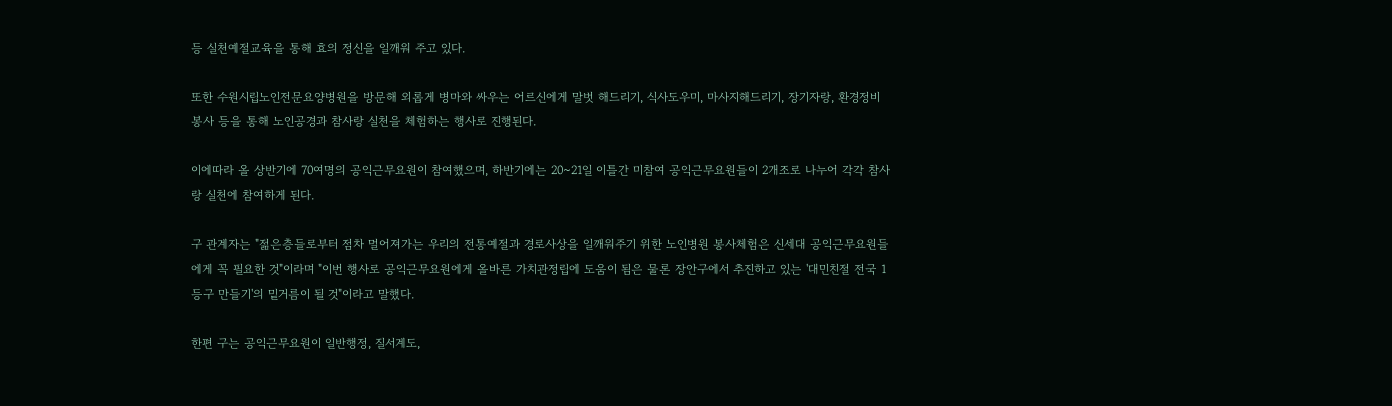등 실천예절교육을 통해 효의 정신을 일깨워 주고 있다.

또한 수원시립노인전문요양병원을 방문해 외롭게 병마와 싸우는 어르신에게 말벗 해드리기, 식사도우미, 마사지해드리기, 장기자랑, 환경정비 봉사 등을 통해 노인공경과 참사랑 실천을 체험하는 행사로 진행된다.

이에따라 올 상반기에 70여명의 공익근무요원이 참여했으며, 하반기에는 20~21일 이틀간 미참여 공익근무요원들이 2개조로 나누어 각각 참사랑 실천에 참여하게 된다.

구 관계자는 "젊은층들로부터 점차 멀어져가는 우리의 전통예절과 경로사상을 일깨워주기 위한 노인병원 봉사체험은 신세대 공익근무요원들에게 꼭 필요한 것"이라며 "이번 행사로 공익근무요원에게 올바른 가치관정립에 도움이 됨은 물론 장안구에서 추진하고 있는 '대민친절 전국 1등구 만들기'의 밑거름이 될 것"이라고 말했다.

한편 구는 공익근무요원이 일반행정, 질서계도,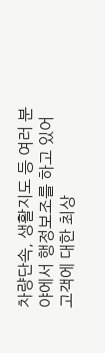차량단속, 생활지도 등 여러 분야에서 행정보조를 하고 있어 고객에 대한 최상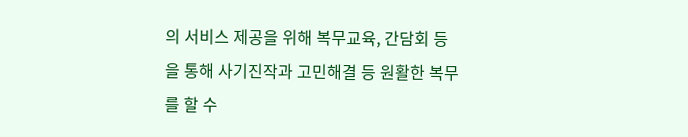의 서비스 제공을 위해 복무교육, 간담회 등을 통해 사기진작과 고민해결 등 원활한 복무를 할 수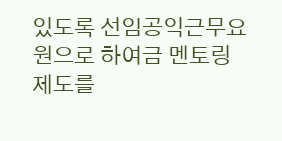있도록 선임공익근무요원으로 하여금 멘토링 제도를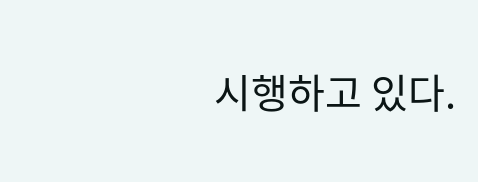시행하고 있다.